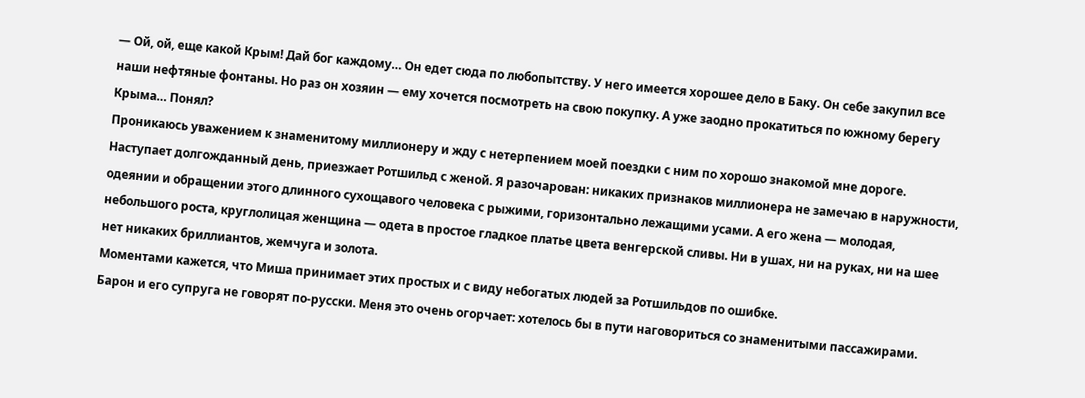— Ой, ой, еще какой Крым! Дай бог каждому… Он едет сюда по любопытству. У него имеется хорошее дело в Баку. Он себе закупил все наши нефтяные фонтаны. Но раз он хозяин — ему хочется посмотреть на свою покупку. А уже заодно прокатиться по южному берегу Крыма… Понял?
Проникаюсь уважением к знаменитому миллионеру и жду с нетерпением моей поездки с ним по хорошо знакомой мне дороге.
Наступает долгожданный день, приезжает Ротшильд с женой. Я разочарован: никаких признаков миллионера не замечаю в наружности, одеянии и обращении этого длинного сухощавого человека с рыжими, горизонтально лежащими усами. А его жена — молодая, небольшого роста, круглолицая женщина — одета в простое гладкое платье цвета венгерской сливы. Ни в ушах, ни на руках, ни на шее нет никаких бриллиантов, жемчуга и золота.
Моментами кажется, что Миша принимает этих простых и с виду небогатых людей за Ротшильдов по ошибке.
Барон и его супруга не говорят по-русски. Меня это очень огорчает: хотелось бы в пути наговориться со знаменитыми пассажирами.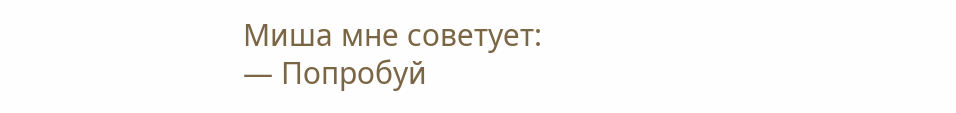Миша мне советует:
— Попробуй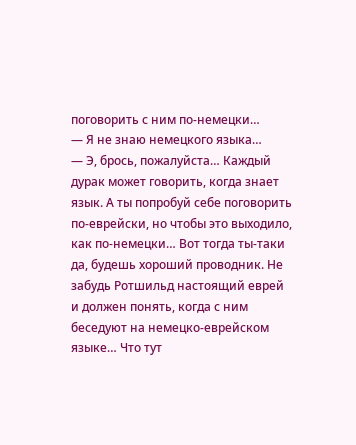поговорить с ним по-немецки…
— Я не знаю немецкого языка…
— Э, брось, пожалуйста… Каждый дурак может говорить, когда знает язык. А ты попробуй себе поговорить по-еврейски, но чтобы это выходило, как по-немецки… Вот тогда ты-таки да, будешь хороший проводник. Не забудь Ротшильд настоящий еврей и должен понять, когда с ним беседуют на немецко-еврейском языке… Что тут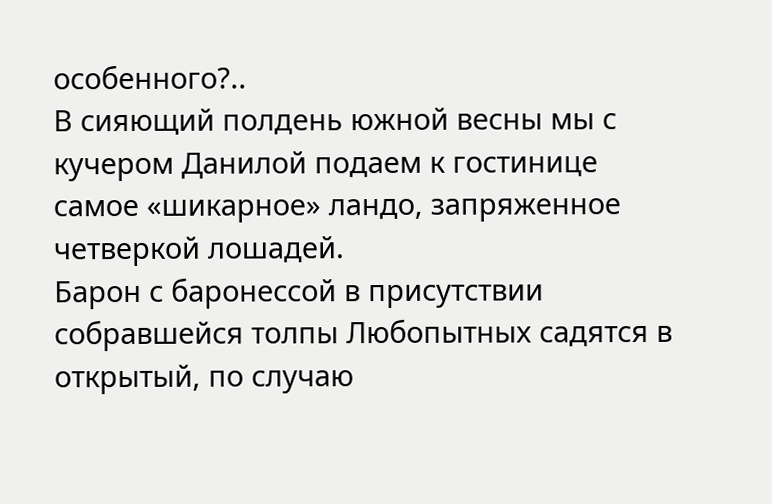особенного?..
В сияющий полдень южной весны мы с кучером Данилой подаем к гостинице самое «шикарное» ландо, запряженное четверкой лошадей.
Барон с баронессой в присутствии собравшейся толпы Любопытных садятся в открытый, по случаю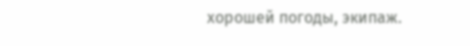хорошей погоды, экипаж.